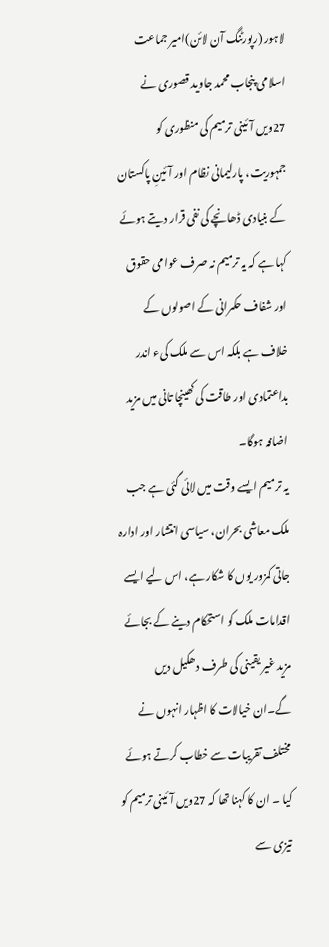لاہور (رپورٹنگ آن لائن)امیر جماعت اسلامی پنجاب محمد جاوید قصوری نے 27ویں آئینی ترمیم کی منظوری کو جمہوریت، پارلیمانی نظام اور آئینِ پاکستان کے بنیادی ڈھانچے کی نفی قرار دیتے ہوئے کہا ہے کہ یہ ترمیم نہ صرف عوامی حقوق اور شفاف حکمرانی کے اصولوں کے خلاف ہے بلکہ اس سے ملک کیء اندر بداعتمادی اور طاقت کی کھینچا تانی میں مزید اضافہ ہوگا۔
یہ ترمیم ایسے وقت میں لائی گئی ہے جب ملک معاشی بحران، سیاسی انتشار اور ادارہ جاتی کمزور یوں کا شکار ہے، اس لیے ایسے اقدامات ملک کو استحکام دینے کے بجائے مزید غیر یقینی کی طرف دھکیل دیں گے۔ان خیالات کا اظہار انہوں نے مختلف تقریبات سے خطاب کرتے ہوئے کیا ۔ ان کا کہنا تھا کہ 27ویں آئینی ترمیم کو تیزی سے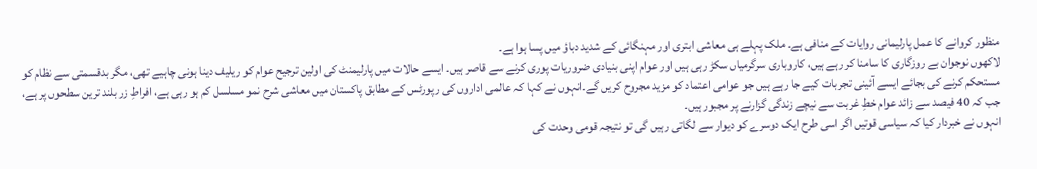منظور کروانے کا عمل پارلیمانی روایات کے منافی ہے۔ ملک پہلے ہی معاشی ابتری اور مہنگائی کے شدید دباؤ میں پسا ہوا ہے۔
لاکھوں نوجوان بے روزگاری کا سامنا کر رہے ہیں، کاروباری سرگرمیاں سکڑ رہی ہیں اور عوام اپنی بنیادی ضروریات پوری کرنے سے قاصر ہیں۔ ایسے حالات میں پارلیمنٹ کی اولین ترجیح عوام کو ریلیف دینا ہونی چاہیے تھی، مگر بدقسمتی سے نظام کو مستحکم کرنے کی بجائے ایسے آئینی تجربات کیے جا رہے ہیں جو عوامی اعتماد کو مزید مجروح کریں گے۔انہوں نے کہا کہ عالمی اداروں کی رپورٹس کے مطابق پاکستان میں معاشی شرح نمو مسلسل کم ہو رہی ہے، افراطِ زر بلند ترین سطحوں پر ہے، جب کہ 40 فیصد سے زائد عوام خطِ غربت سے نیچے زندگی گزارنے پر مجبور ہیں۔
انہوں نے خبردار کیا کہ سیاسی قوتیں اگر اسی طرح ایک دوسرے کو دیوار سے لگاتی رہیں گی تو نتیجہ قومی وحدت کی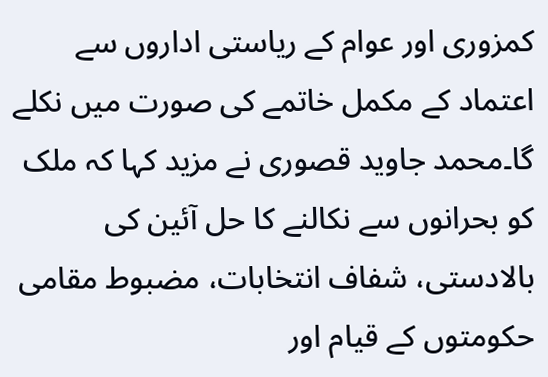کمزوری اور عوام کے ریاستی اداروں سے اعتماد کے مکمل خاتمے کی صورت میں نکلے گا۔محمد جاوید قصوری نے مزید کہا کہ ملک کو بحرانوں سے نکالنے کا حل آئین کی بالادستی، شفاف انتخابات، مضبوط مقامی حکومتوں کے قیام اور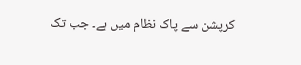کرپشن سے پاک نظام میں ہے۔ جب تک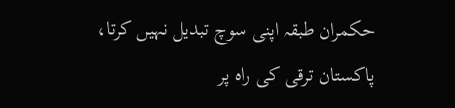حکمران طبقہ اپنی سوچ تبدیل نہیں کرتا، پاکستان ترقی کی راہ پر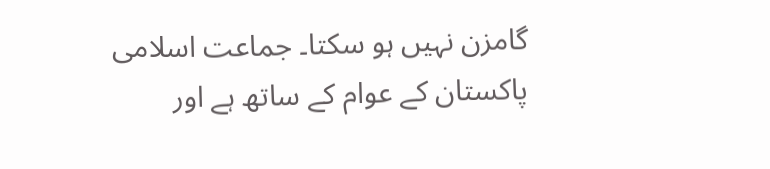گامزن نہیں ہو سکتا۔ جماعت اسلامی پاکستان کے عوام کے ساتھ ہے اور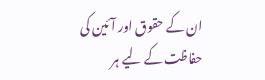ان کے حقوق اور آئین کی حفاظت کے لیے ہر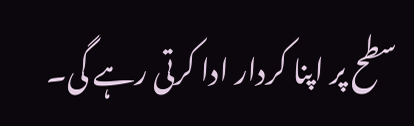سطح پر اپنا کردار ادا کرتی رہے گی۔